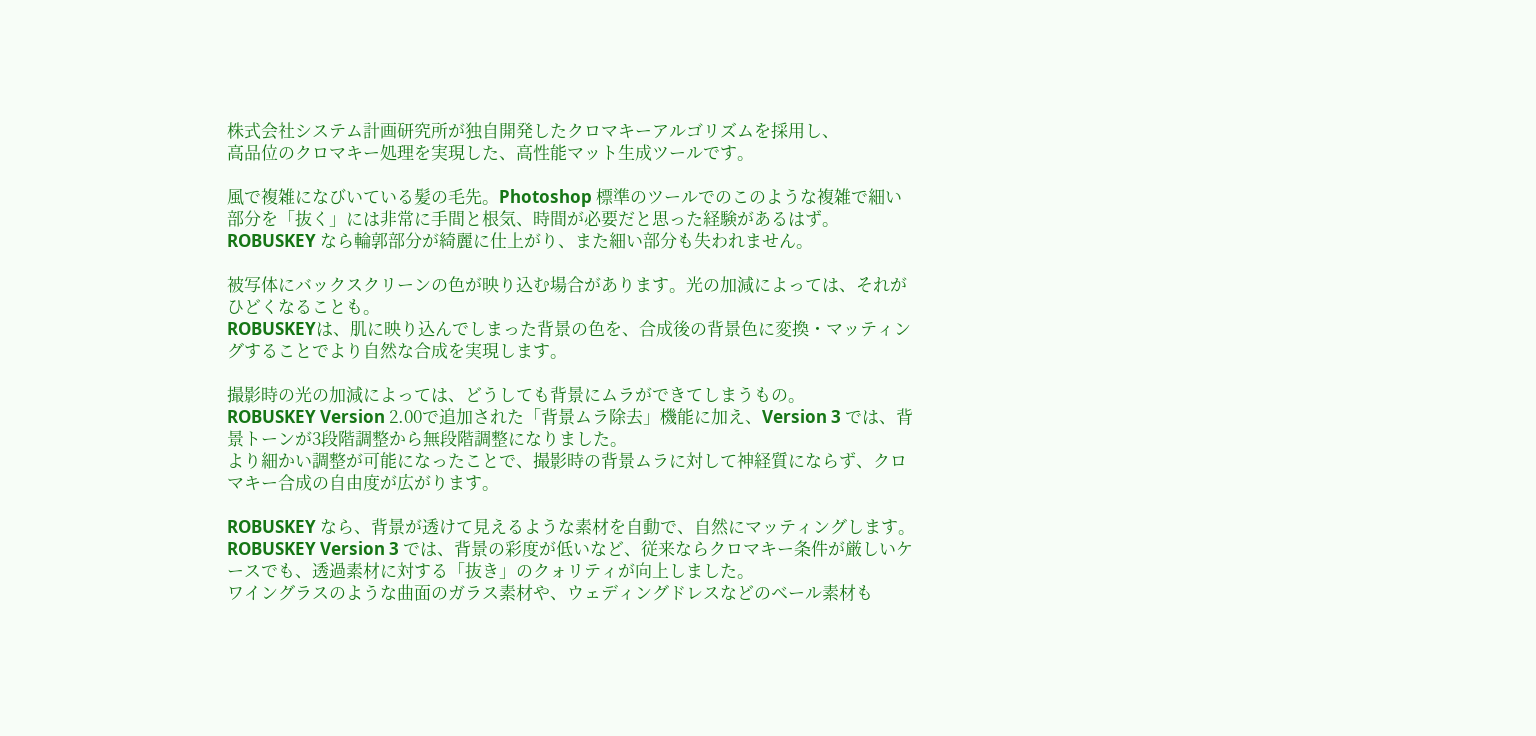株式会社システム計画研究所が独自開発したクロマキーアルゴリズムを採用し、
高品位のクロマキー処理を実現した、高性能マット生成ツールです。

風で複雑になびいている髪の毛先。Photoshop 標準のツールでのこのような複雑で細い部分を「抜く」には非常に手間と根気、時間が必要だと思った経験があるはず。
ROBUSKEY なら輪郭部分が綺麗に仕上がり、また細い部分も失われません。

被写体にバックスクリーンの色が映り込む場合があります。光の加減によっては、それがひどくなることも。
ROBUSKEYは、肌に映り込んでしまった背景の色を、合成後の背景色に変換・マッティングすることでより自然な合成を実現します。

撮影時の光の加減によっては、どうしても背景にムラができてしまうもの。
ROBUSKEY Version 2.00で追加された「背景ムラ除去」機能に加え、Version 3 では、背景トーンが3段階調整から無段階調整になりました。
より細かい調整が可能になったことで、撮影時の背景ムラに対して神経質にならず、クロマキー合成の自由度が広がります。

ROBUSKEY なら、背景が透けて見えるような素材を自動で、自然にマッティングします。
ROBUSKEY Version 3 では、背景の彩度が低いなど、従来ならクロマキー条件が厳しいケースでも、透過素材に対する「抜き」のクォリティが向上しました。
ワイングラスのような曲面のガラス素材や、ウェディングドレスなどのベール素材も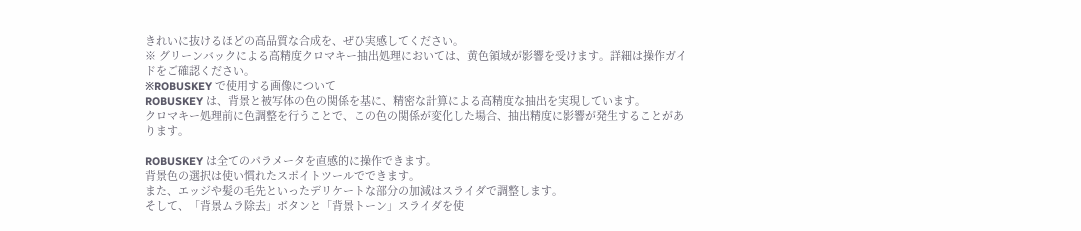きれいに抜けるほどの高品質な合成を、ぜひ実感してください。
※ グリーンバックによる高精度クロマキー抽出処理においては、黄色領域が影響を受けます。詳細は操作ガイドをご確認ください。
※ROBUSKEY で使用する画像について
ROBUSKEY は、背景と被写体の色の関係を基に、精密な計算による高精度な抽出を実現しています。
クロマキー処理前に色調整を行うことで、この色の関係が変化した場合、抽出精度に影響が発生することがあります。

ROBUSKEY は全てのパラメータを直感的に操作できます。
背景色の選択は使い慣れたスポイトツールでできます。
また、エッジや髪の毛先といったデリケートな部分の加減はスライダで調整します。
そして、「背景ムラ除去」ボタンと「背景トーン」スライダを使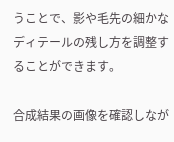うことで、影や毛先の細かなディテールの残し方を調整することができます。

合成結果の画像を確認しなが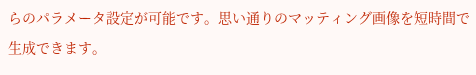らのパラメータ設定が可能です。思い通りのマッティング画像を短時間で生成できます。